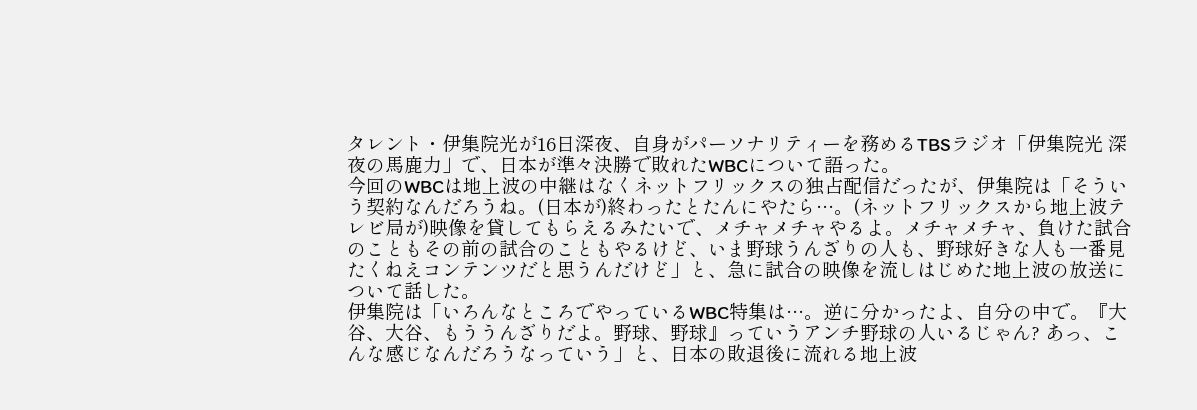タレント・伊集院光が16日深夜、自身がパーソナリティーを務めるTBSラジオ「伊集院光 深夜の馬鹿力」で、日本が準々決勝で敗れたWBCについて語った。
今回のWBCは地上波の中継はなくネットフリックスの独占配信だったが、伊集院は「そういう契約なんだろうね。(日本が)終わったとたんにやたら…。(ネットフリックスから地上波テレビ局が)映像を貸してもらえるみたいで、メチャメチャやるよ。メチャメチャ、負けた試合のこともその前の試合のこともやるけど、いま野球うんざりの人も、野球好きな人も一番見たくねえコンテンツだと思うんだけど」と、急に試合の映像を流しはじめた地上波の放送について話した。
伊集院は「いろんなところでやっているWBC特集は…。逆に分かったよ、自分の中で。『大谷、大谷、もううんざりだよ。野球、野球』っていうアンチ野球の人いるじゃん? あっ、こんな感じなんだろうなっていう」と、日本の敗退後に流れる地上波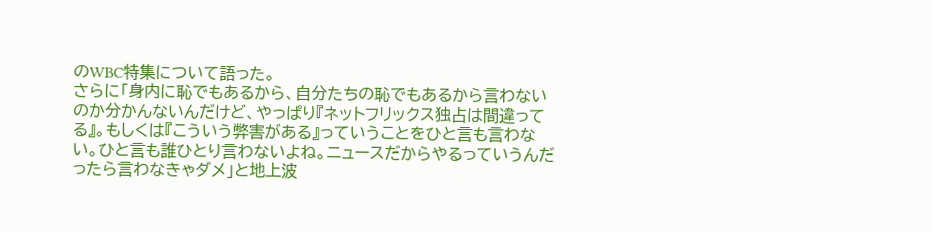のWBC特集について語った。
さらに「身内に恥でもあるから、自分たちの恥でもあるから言わないのか分かんないんだけど、やっぱり『ネットフリックス独占は間違ってる』。もしくは『こういう弊害がある』っていうことをひと言も言わない。ひと言も誰ひとり言わないよね。ニュースだからやるっていうんだったら言わなきゃダメ」と地上波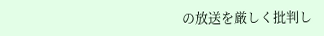の放送を厳しく批判し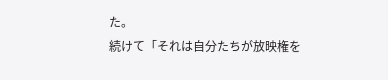た。
続けて「それは自分たちが放映権を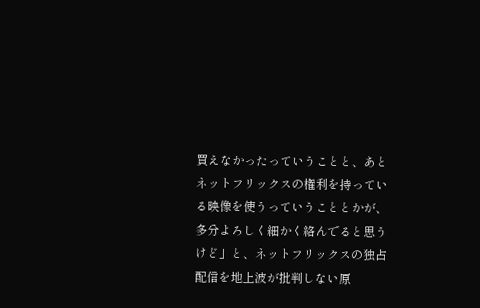買えなかったっていうことと、あとネットフリックスの権利を持っている映像を使うっていうこととかが、多分よろしく細かく絡んでると思うけど」と、ネットフリックスの独占配信を地上波が批判しない原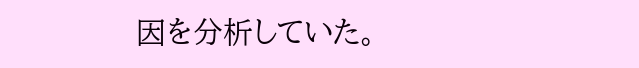因を分析していた。